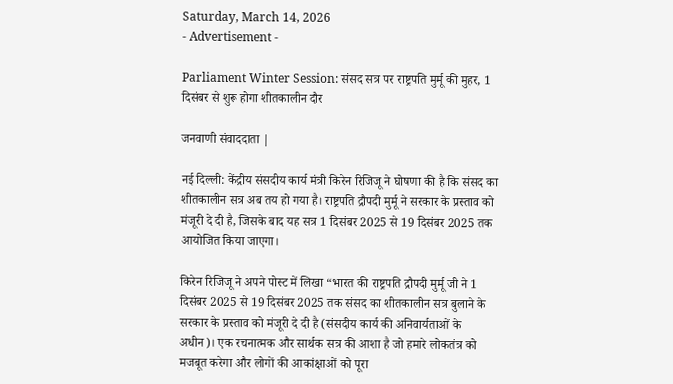Saturday, March 14, 2026
- Advertisement -

Parliament Winter Session: संसद सत्र पर राष्ट्रपति मुर्मू की मुहर, 1 दिसंबर से शुरू होगा शीतकालीन दौर

जनवाणी संवाददाता |

नई दिल्ली: केंद्रीय संसदीय कार्य मंत्री किरेन रिजिजू ने घोषणा की है कि संसद का शीतकालीन सत्र अब तय हो गया है। राष्ट्रपति द्रौपदी मुर्मू ने सरकार के प्रस्ताव को मंजूरी दे दी है, जिसके बाद यह सत्र 1 दिसंबर 2025 से 19 दिसंबर 2025 तक आयोजित किया जाएगा।

किरेन रिजिजू ने अपने पोस्ट में लिखा “भारत की राष्ट्रपति द्रौपदी मुर्मू जी ने 1 दिसंबर 2025 से 19 दिसंबर 2025 तक संसद का शीतकालीन सत्र बुलाने के सरकार के प्रस्ताव को मंजूरी दे दी है (संसदीय कार्य की अनिवार्यताओं के अधीन)। एक रचनात्मक और सार्थक सत्र की आशा है जो हमारे लोकतंत्र को मजबूत करेगा और लोगों की आकांक्षाओं को पूरा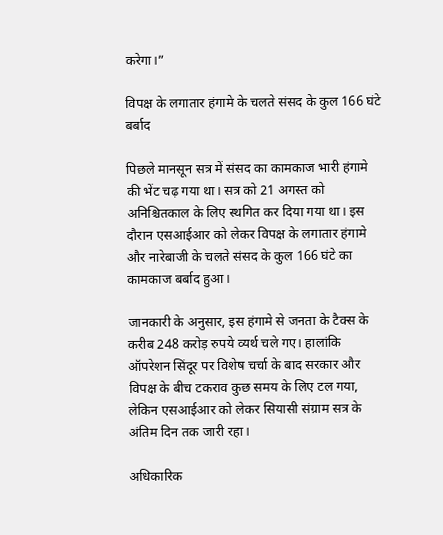करेगा।”

विपक्ष के लगातार हंगामे के चलते संसद के कुल 166 घंटे बर्बाद

पिछले मानसून सत्र में संसद का कामकाज भारी हंगामे की भेंट चढ़ गया था। सत्र को 21 अगस्त को अनिश्चितकाल के लिए स्थगित कर दिया गया था। इस दौरान एसआईआर को लेकर विपक्ष के लगातार हंगामे और नारेबाजी के चलते संसद के कुल 166 घंटे का कामकाज बर्बाद हुआ।

जानकारी के अनुसार, इस हंगामे से जनता के टैक्स के करीब 248 करोड़ रुपये व्यर्थ चले गए। हालांकि ऑपरेशन सिंदूर पर विशेष चर्चा के बाद सरकार और विपक्ष के बीच टकराव कुछ समय के लिए टल गया, लेकिन एसआईआर को लेकर सियासी संग्राम सत्र के अंतिम दिन तक जारी रहा।

अधिकारिक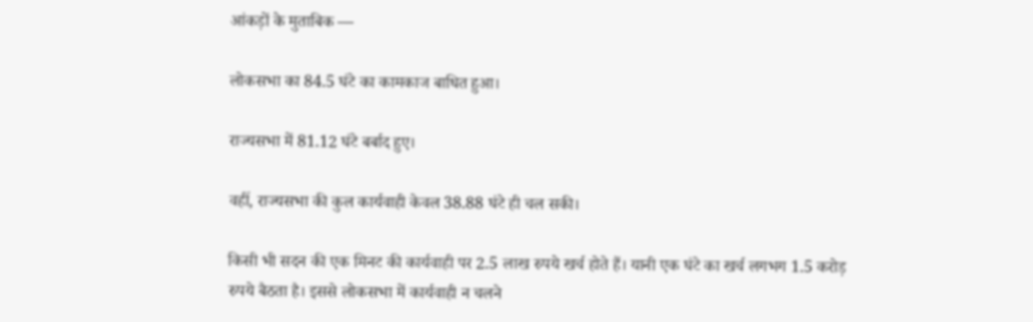आंकड़ों के मुताबिक —

लोकसभा का 84.5 घंटे का कामकाज बाधित हुआ।

राज्यसभा में 81.12 घंटे बर्बाद हुए।

वहीं, राज्यसभा की कुल कार्यवाही केवल 38.88 घंटे ही चल सकी।

किसी भी सदन की एक मिनट की कार्यवाही पर 2.5 लाख रुपये खर्च होते हैं। यानी एक घंटे का खर्च लगभग 1.5 करोड़ रुपये बैठता है। इससे लोकसभा में कार्यवाही न चलने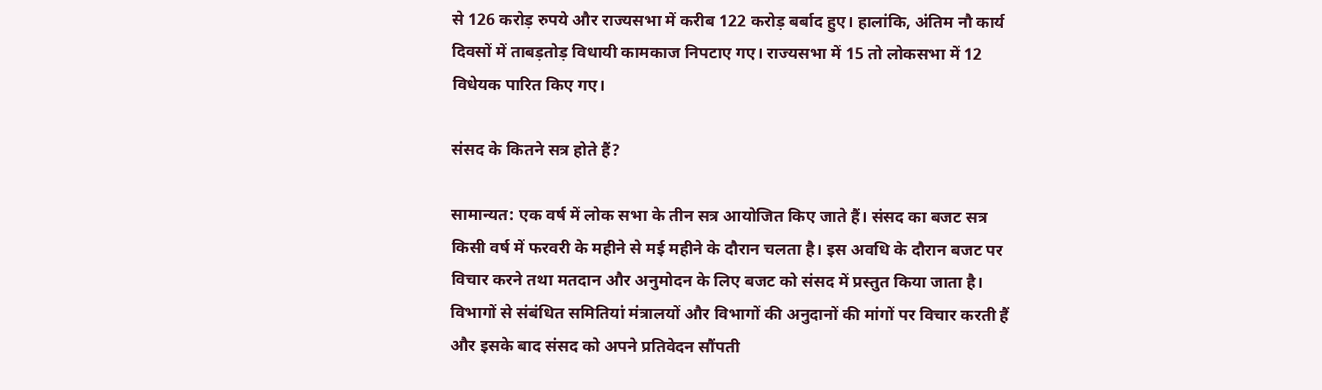से 126 करोड़ रुपये और राज्यसभा में करीब 122 करोड़ बर्बाद हुए। हालांकि, अंतिम नौ कार्य दिवसों में ताबड़तोड़ विधायी कामकाज निपटाए गए। राज्यसभा में 15 तो लोकसभा में 12 विधेयक पारित किए गए।

संसद के कितने सत्र होते हैं?

सामान्यत: एक वर्ष में लोक सभा के तीन सत्र आयोजित किए जाते हैं। संसद का बजट सत्र किसी वर्ष में फरवरी के महीने से मई महीने के दौरान चलता है। इस अवधि के दौरान बजट पर विचार करने तथा मतदान और अनुमोदन के लिए बजट को संसद में प्रस्तुत किया जाता है। विभागों से संबंधित समितियां मंत्रालयों और विभागों की अनुदानों की मांगों पर विचार करती हैं और इसके बाद संसद को अपने प्रतिवेदन सौंपती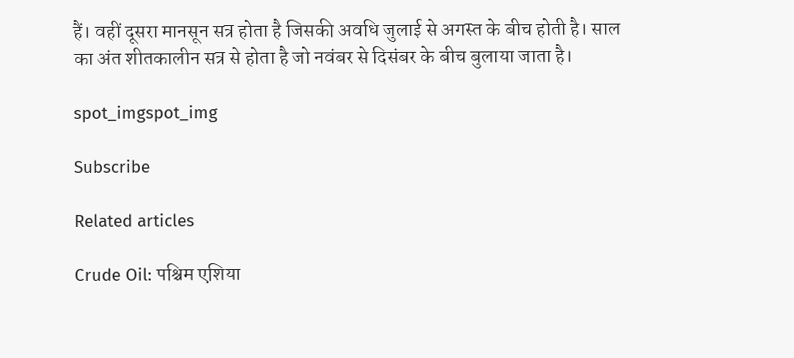हैं। वहीं दूसरा मानसून सत्र होता है जिसकी अवधि जुलाई से अगस्त के बीच होती है। साल का अंत शीतकालीन सत्र से होता है जो नवंबर से दिसंबर के बीच बुलाया जाता है।

spot_imgspot_img

Subscribe

Related articles

Crude Oil: पश्चिम एशिया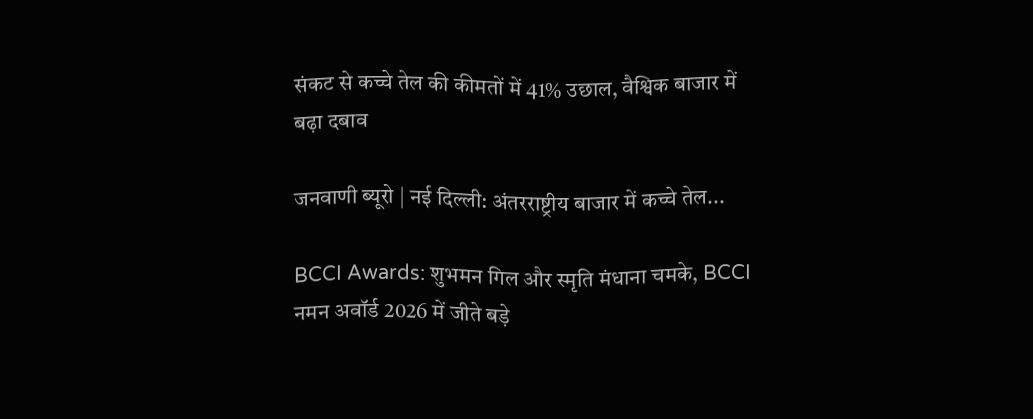संकट से कच्चे तेल की कीमतों में 41% उछाल, वैश्विक बाजार में बढ़ा दबाव

जनवाणी ब्यूरो | नई दिल्ली: अंतरराष्ट्रीय बाजार में कच्चे तेल...

BCCI Awards: शुभमन गिल और स्मृति मंधाना चमके, BCCI नमन अवॉर्ड 2026 में जीते बड़े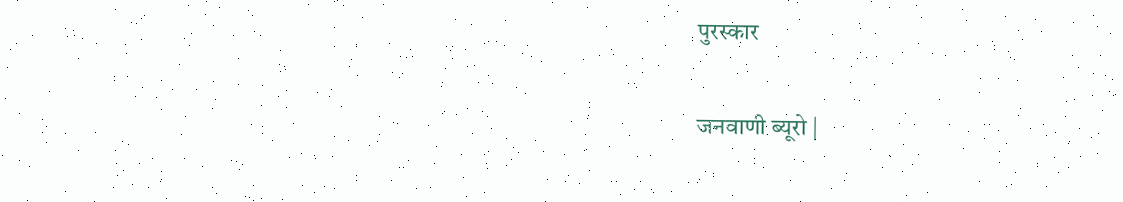पुरस्कार

जनवाणी ब्यूरो |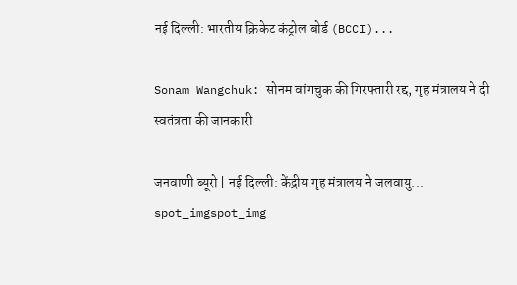नई दिल्ली: भारतीय क्रिकेट कंट्रोल बोर्ड (BCCI)...

Sonam Wangchuk: सोनम वांगचुक की गिरफ्तारी रद्द, गृह मंत्रालय ने दी स्वतंत्रता की जानकारी

जनवाणी ब्यूरो | नई दिल्ली: केंद्रीय गृह मंत्रालय ने जलवायु...
spot_imgspot_img